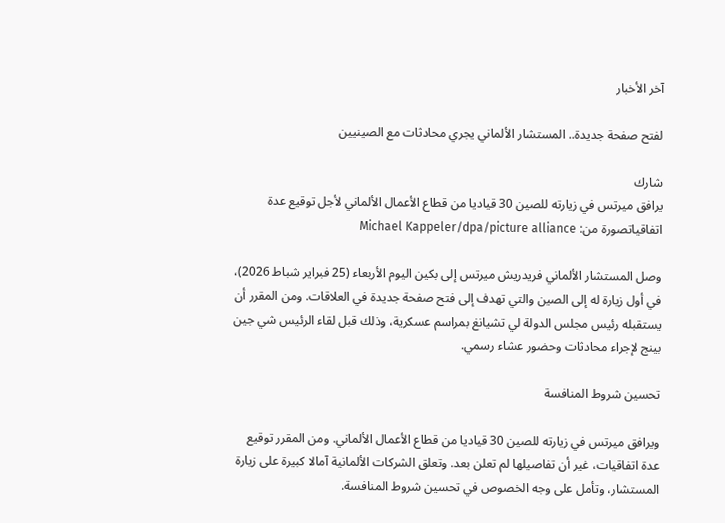آخر الأخبار

لفتح صفحة جديدة.. المستشار الألماني يجري محادثات مع الصينيين

شارك
يرافق ميرتس في زيارته للصين 30 قياديا من قطاع الأعمال الألماني لأجل توقيع عدة اتفاقياتصورة من: Michael Kappeler/dpa/picture alliance

وصل المستشار الألماني فريدريش ميرتس إلى بكين اليوم الأربعاء (25 فبراير شباط 2026)، في أول زيارة له إلى الصين والتي تهدف إلى فتح صفحة جديدة في العلاقات. ومن المقرر أن يستقبله رئيس مجلس الدولة لي تشيانغ بمراسم عسكرية، وذلك قبل لقاء الرئيس شي جين بينج لإجراء محادثات وحضور عشاء رسمي.

تحسين شروط المنافسة

ويرافق ميرتس في زيارته للصين 30 قياديا من قطاع الأعمال الألماني. ومن المقرر توقيع عدة اتفاقيات، غير أن تفاصيلها لم تعلن بعد. وتعلق الشركات الألمانية آمالا كبيرة على زيارة المستشار، وتأمل على وجه الخصوص في تحسين شروط المنافسة.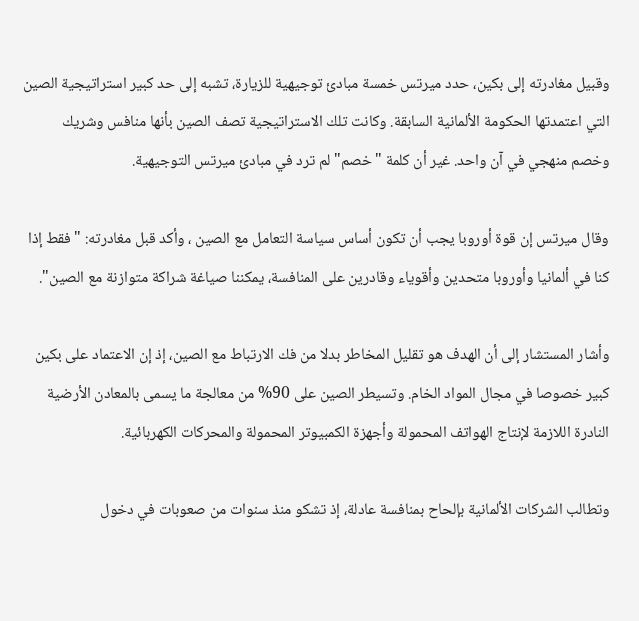وقبيل مغادرته إلى بكين، حدد ميرتس خمسة مبادئ توجيهية للزيارة، تشبه إلى حد كبير استراتيجية الصين التي اعتمدتها الحكومة الألمانية السابقة. وكانت تلك الاستراتيجية تصف الصين بأنها منافس وشريك وخصم منهجي في آن واحد. غير أن كلمة "خصم" لم ترد في مبادئ ميرتس التوجيهية.

وقال ميرتس إن قوة أوروبا يجب أن تكون أساس سياسة التعامل مع الصين ، وأكد قبل مغادرته: "فقط إذا كنا في ألمانيا وأوروبا متحدين وأقوياء وقادرين على المنافسة، يمكننا صياغة شراكة متوازنة مع الصين".

وأشار المستشار إلى أن الهدف هو تقليل المخاطر بدلا من فك الارتباط مع الصين، إذ إن الاعتماد على بكين كبير خصوصا في مجال المواد الخام. وتسيطر الصين على 90% من معالجة ما يسمى بالمعادن الأرضية النادرة اللازمة لإنتاج الهواتف المحمولة وأجهزة الكمبيوتر المحمولة والمحركات الكهربائية.

وتطالب الشركات الألمانية بإلحاح بمنافسة عادلة، إذ تشكو منذ سنوات من صعوبات في دخول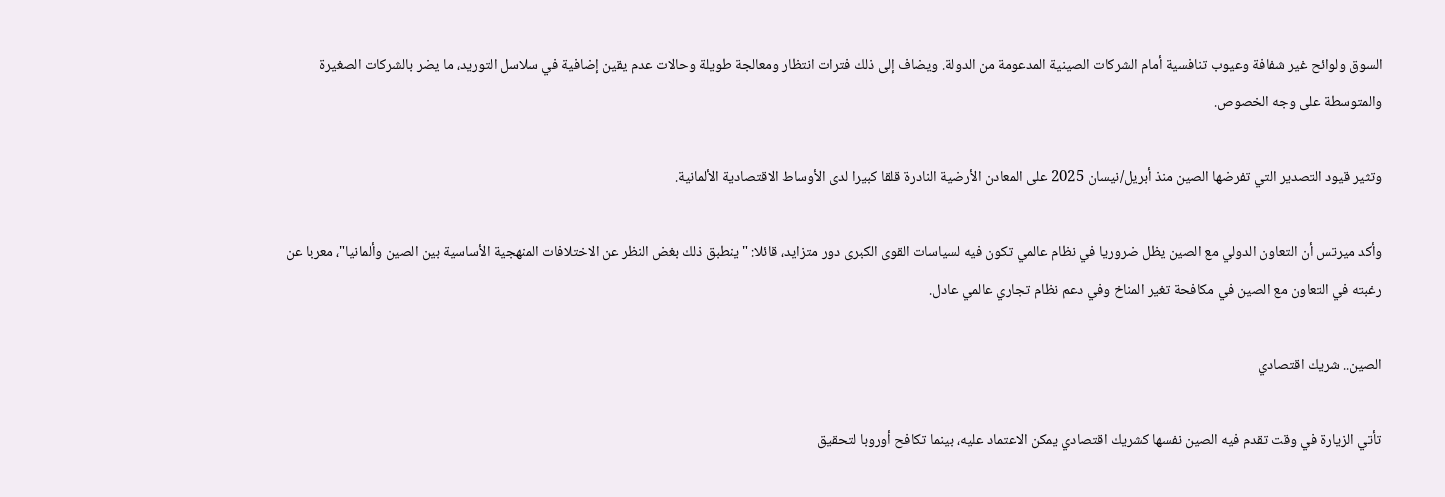السوق ولوائح غير شفافة وعيوب تنافسية أمام الشركات الصينية المدعومة من الدولة. ويضاف إلى ذلك فترات انتظار ومعالجة طويلة وحالات عدم يقين إضافية في سلاسل التوريد، ما يضر بالشركات الصغيرة والمتوسطة على وجه الخصوص.

وتثير قيود التصدير التي تفرضها الصين منذ أبريل/نيسان 2025 على المعادن الأرضية النادرة قلقا كبيرا لدى الأوساط الاقتصادية الألمانية.

وأكد ميرتس أن التعاون الدولي مع الصين يظل ضروريا في نظام عالمي تكون فيه لسياسات القوى الكبرى دور متزايد، قائلا: "ينطبق ذلك بغض النظر عن الاختلافات المنهجية الأساسية بين الصين وألمانيا"، معربا عن رغبته في التعاون مع الصين في مكافحة تغير المناخ وفي دعم نظام تجاري عالمي عادل.

الصين.. شريك اقتصادي

تأتي الزيارة في وقت تقدم فيه الصين نفسها كشريك اقتصادي يمكن الاعتماد عليه، بينما تكافح أوروبا لتحقيق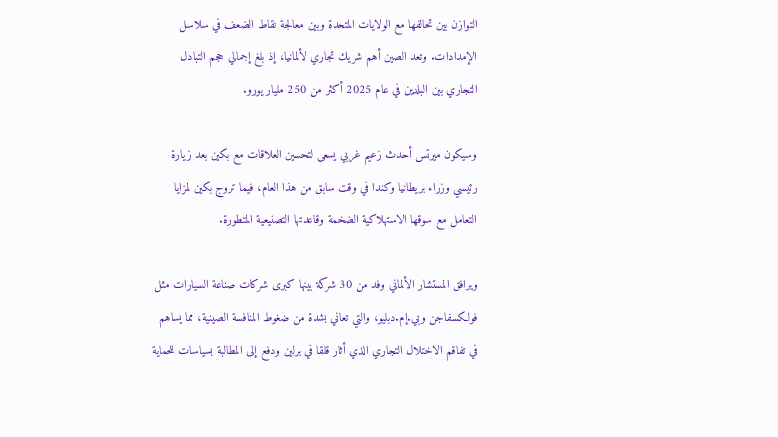التوازن بين تحالفها مع الولايات المتحدة وبين معالجة نقاط الضعف في سلاسل الإمدادات. وتعد الصين أهم شريك تجاري لألمانيا، إذ بلغ إجمالي حجم التبادل التجاري بين البلدين في عام 2025 أكثر من 250 مليار يورو.

وسيكون ميرتس أحدث زعيم غربي يسعى لتحسين العلاقات مع بكين بعد زيارة رئيسي وزراء بريطانيا وكندا في وقت سابق من هذا العام، فيما تروج بكين لمزايا التعامل مع سوقها الاستهلاكية الضخمة وقاعدتها التصنيعية المتطورة.

ويرافق المستشار الألماني وفد من 30 شركة بينها كبرى شركات صناعة السيارات مثل فولكسفاجن وبي.إم.دبليو، والتي تعاني بشدة من ضغوط المنافسة الصينية، مما يساهم في تفاقم الاختلال التجاري الذي أثار قلقا في برلين ودفع إلى المطالبة بسياسات للحماية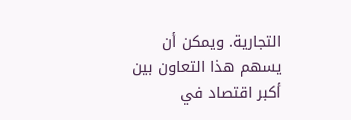التجارية. ويمكن أن يسهم هذا التعاون بين أكبر اقتصاد ‌في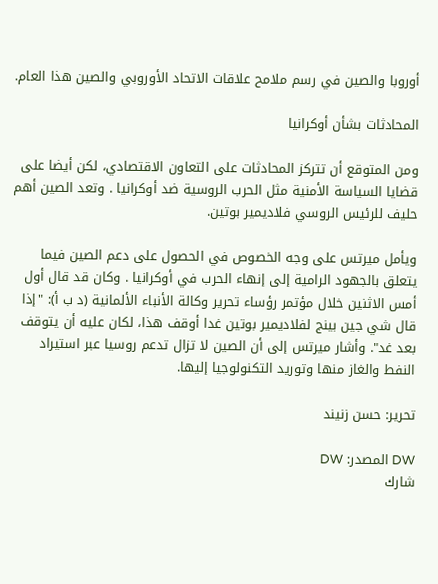أوروبا والصين في رسم ملامح علاقات الاتحاد الأوروبي والصين هذا العام.

المحادثات بشأن أوكرانيا

ومن المتوقع أن تتركز المحادثات على التعاون الاقتصادي، لكن أيضا على قضايا السياسة الأمنية مثل الحرب الروسية ضد أوكرانيا . وتعد الصين أهم حليف للرئيس الروسي فلاديمير بوتين.

ويأمل ميرتس على وجه الخصوص في الحصول على دعم الصين فيما يتعلق بالجهود الرامية إلى إنهاء الحرب في أوكرانيا . وكان قد قال أول أمس الاثنين خلال مؤتمر رؤساء تحرير وكالة الأنباء الألمانية (د ب أ): "إذا قال شي جين بينج لفلاديمير بوتين غدا أوقف هذا، لكان عليه أن يتوقف بعد غد". وأشار ميرتس إلى أن الصين لا تزال تدعم روسيا عبر استيراد النفط والغاز منها وتوريد التكنولوجيا إليها.

تحرير: حسن زنيند

DW المصدر: DW
شارك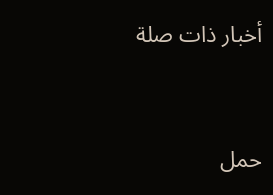أخبار ذات صلة



حمل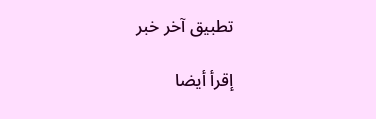تطبيق آخر خبر

إقرأ أيضا